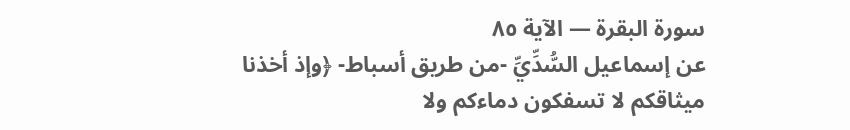سورة البقرة — الآية ٨٥
عن إسماعيل السُّدِّيِّ -من طريق أسباط- ﴿وإذ أخذنا ميثاقكم لا تسفكون دماءكم ولا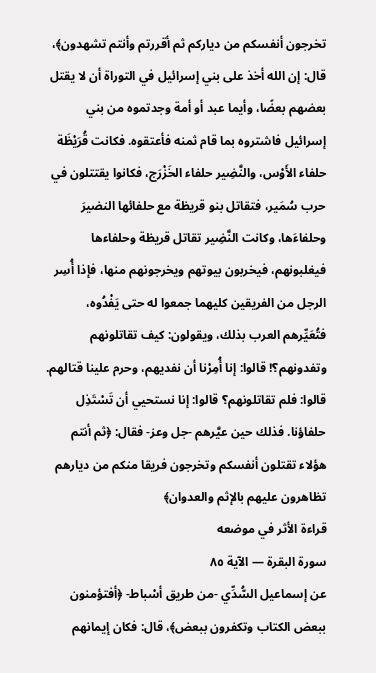تخرجون أنفسكم من دياركم ثم أقررتم وأنتم تشهدون﴾، قال: إن الله أخذ على بني إسرائيل في التوراة أن لا يقتل بعضهم بعضًا، وأيما عبد أو أمة وجدتموه من بني إسرائيل فاشتروه بما قام ثمنه فأعتقوه. فكانت قُرَيْظَة حلفاء الأَوْس، والنَّضِير حلفاء الخَزْرَج، فكانوا يقتتلون في حرب سُمَير، فتقاتل بنو قريظة مع حلفائها النضيرَ وحلفاءَها، وكانت النَّضِير تقاتل قريظة وحلفاءها فيغلبونهم، فيخربون بيوتهم ويخرجونهم منها، فإذا أُسِر الرجل من الفريقين كليهما جمعوا له حتى يَفْدُوه، فتُعَيِّرهم العرب بذلك، ويقولون: كيف تقاتلونهم وتفدونهم؟! قالوا: إنا أُمِرْنا أن نفديهم، وحرم علينا قتالهم. قالوا: فلم تقاتلونهم؟ قالوا: إنا نستحيي أن تَسْتَذِل حلفاؤنا. فذلك حين عيَّرهم -جل وعز- فقال: ﴿ثم أنتم هؤلاء تقتلون أنفسكم وتخرجون فريقا منكم من ديارهم تظاهرون عليهم بالإثم والعدوان﴾
قراءة الأثر في موضعه
سورة البقرة — الآية ٨٥
عن إسماعيل السُّدِّي -من طريق أسْباط- ﴿أفتؤمنون ببعض الكتاب وتكفرون ببعض﴾، قال: فكان إيمانهم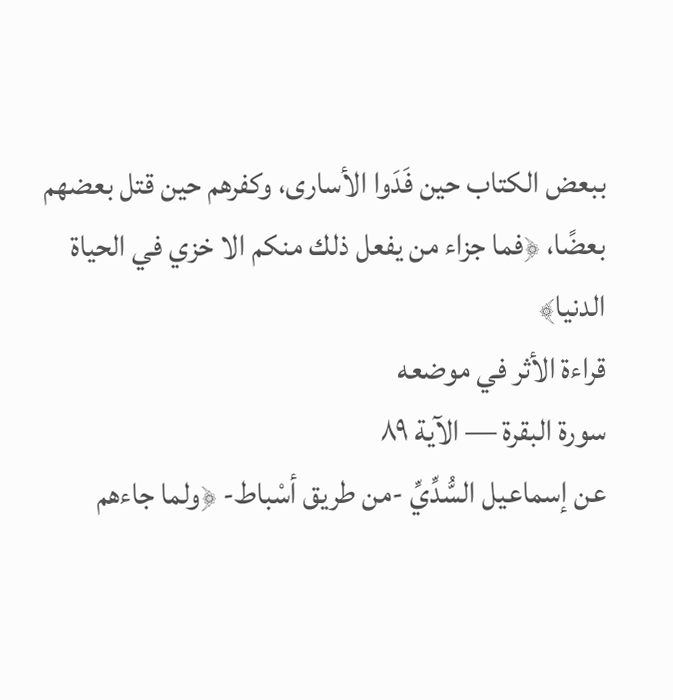ببعض الكتاب حين فَدَوا الأسارى، وكفرهم حين قتل بعضهم بعضًا، ﴿فما جزاء من يفعل ذلك منكم الا خزي في الحياة الدنيا﴾
قراءة الأثر في موضعه
سورة البقرة — الآية ٨٩
عن إسماعيل السُّدِّيِّ -من طريق أسْباط- ﴿ولما جاءهم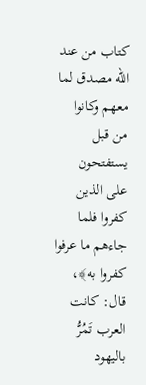كتاب من عند الله مصدق لما معهم وكانوا من قبل يستفتحون على الذين كفروا فلما جاءهم ما عرفوا كفروا به﴾، قال: كانت العرب تَمُرُّ باليهود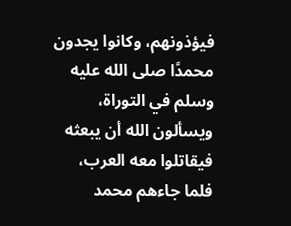فيؤذونهم، وكانوا يجدون محمدًا صلى الله عليه وسلم في التوراة، ويسألون الله أن يبعثه فيقاتلوا معه العرب، فلما جاءهم محمد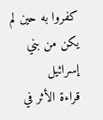كفروا به حين لم يكن من بني إسرائيل
قراءة الأثر في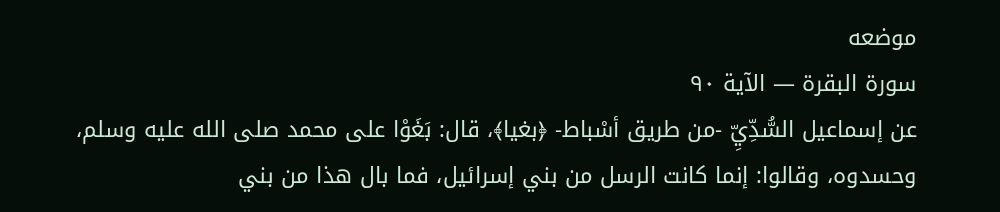موضعه
سورة البقرة — الآية ٩٠
عن إسماعيل السُّدِّيِّ -من طريق أسْباط- ﴿بغيا﴾، قال: بَغَوْا على محمد صلى الله عليه وسلم، وحسدوه، وقالوا: إنما كانت الرسل من بني إسرائيل، فما بال هذا من بني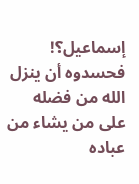إسماعيل؟! فحسدوه أن ينزل الله من فضله على من يشاء من عباده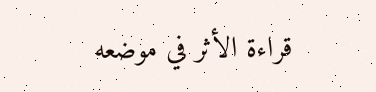قراءة الأثر في موضعه